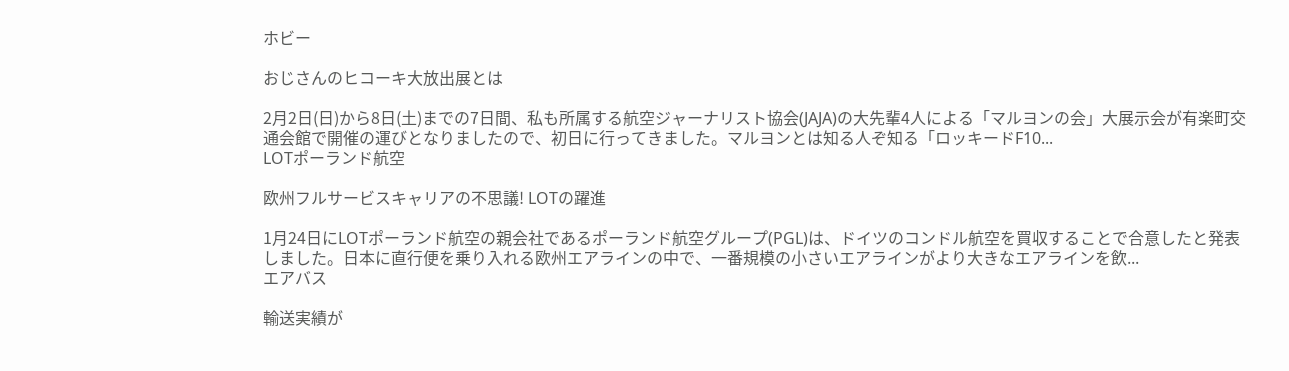ホビー

おじさんのヒコーキ大放出展とは

2月2日(日)から8日(土)までの7日間、私も所属する航空ジャーナリスト協会(JAJA)の大先輩4人による「マルヨンの会」大展示会が有楽町交通会館で開催の運びとなりましたので、初日に行ってきました。マルヨンとは知る人ぞ知る「ロッキードF10...
LOTポーランド航空

欧州フルサービスキャリアの不思議! LOTの躍進

1月24日にLOTポーランド航空の親会社であるポーランド航空グループ(PGL)は、ドイツのコンドル航空を買収することで合意したと発表しました。日本に直行便を乗り入れる欧州エアラインの中で、一番規模の小さいエアラインがより大きなエアラインを飲...
エアバス

輸送実績が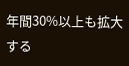年間30%以上も拡大する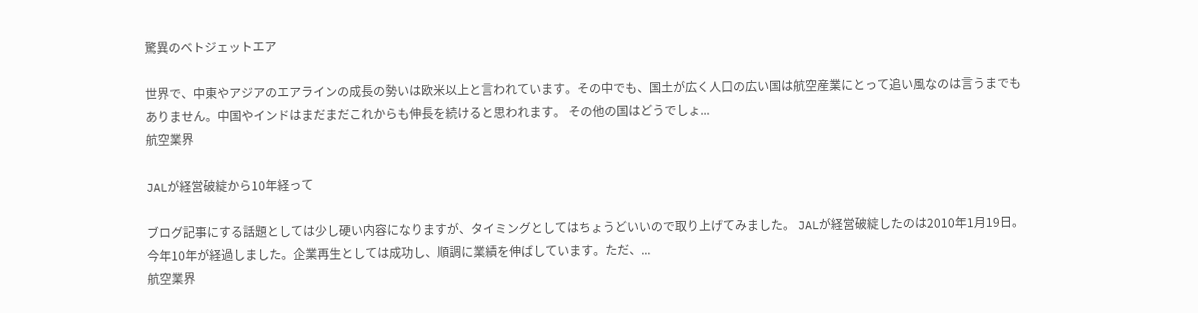驚異のベトジェットエア

世界で、中東やアジアのエアラインの成長の勢いは欧米以上と言われています。その中でも、国土が広く人口の広い国は航空産業にとって追い風なのは言うまでもありません。中国やインドはまだまだこれからも伸長を続けると思われます。 その他の国はどうでしょ...
航空業界

JALが経営破綻から10年経って

ブログ記事にする話題としては少し硬い内容になりますが、タイミングとしてはちょうどいいので取り上げてみました。 JALが経営破綻したのは2010年1月19日。今年10年が経過しました。企業再生としては成功し、順調に業績を伸ばしています。ただ、...
航空業界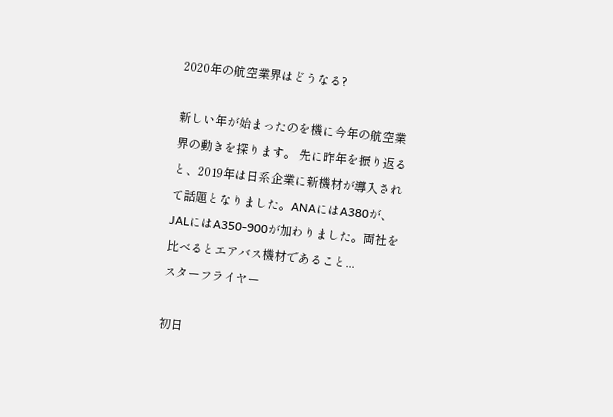2020年の航空業界はどうなる?

新しい年が始まったのを機に今年の航空業界の動きを探ります。 先に昨年を振り返ると、2019年は日系企業に新機材が導入されて話題となりました。ANAにはA380が、JALにはA350-900が加わりました。両社を比べるとエアバス機材であること...
スターフライヤー

初日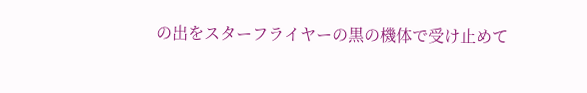の出をスターフライヤーの黒の機体で受け止めて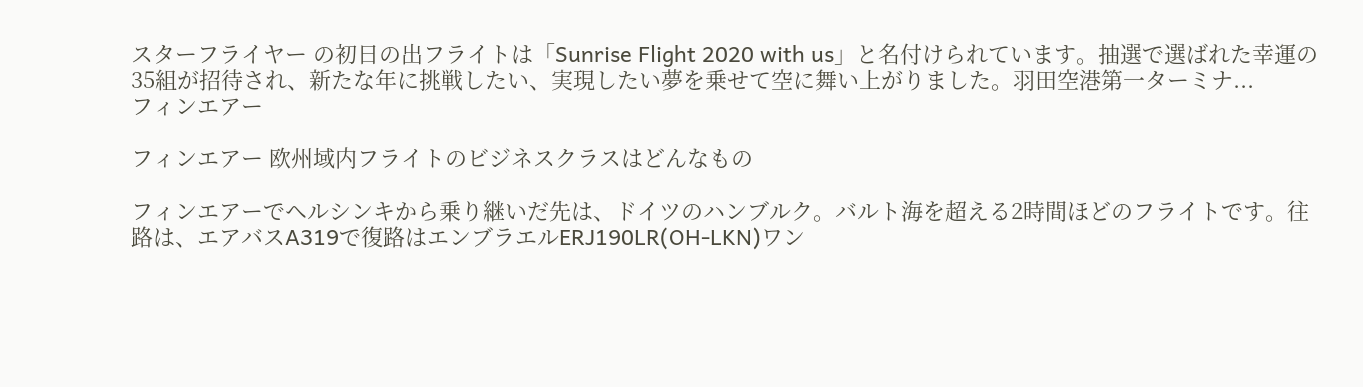スターフライヤー の初日の出フライトは「Sunrise Flight 2020 with us」と名付けられています。抽選で選ばれた幸運の35組が招待され、新たな年に挑戦したい、実現したい夢を乗せて空に舞い上がりました。羽田空港第一ターミナ...
フィンエアー

フィンエアー 欧州域内フライトのビジネスクラスはどんなもの

フィンエアーでヘルシンキから乗り継いだ先は、ドイツのハンブルク。バルト海を超える2時間ほどのフライトです。往路は、エアバスA319で復路はエンブラエルERJ190LR(OH-LKN)ワン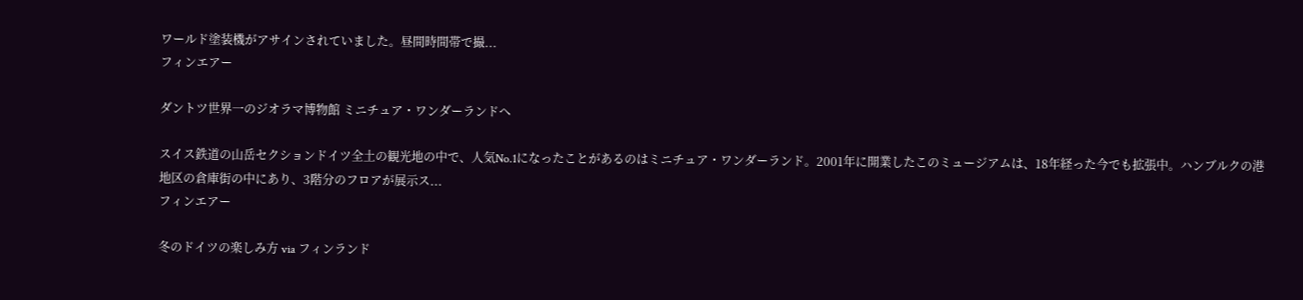ワールド塗装機がアサインされていました。昼間時間帯で撮...
フィンエアー

ダントツ世界一のジオラマ博物館 ミニチュア・ワンダーランドへ

スイス鉄道の山岳セクションドイツ全土の観光地の中で、人気No.1になったことがあるのはミニチュア・ワンダーランド。2001年に開業したこのミュージアムは、18年経った今でも拡張中。ハンブルクの港地区の倉庫街の中にあり、3階分のフロアが展示ス...
フィンエアー

冬のドイツの楽しみ方 via フィンランド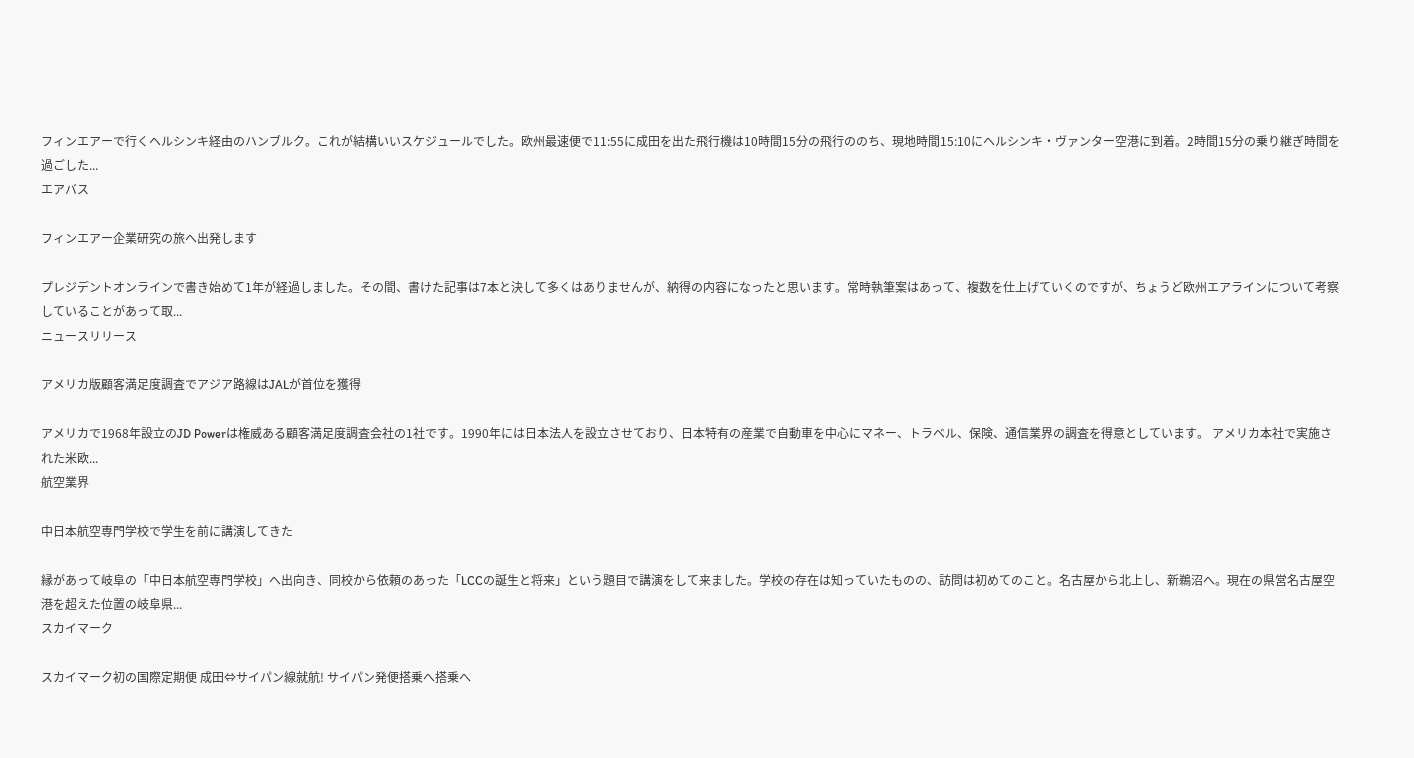フィンエアーで行くヘルシンキ経由のハンブルク。これが結構いいスケジュールでした。欧州最速便で11:55に成田を出た飛行機は10時間15分の飛行ののち、現地時間15:10にヘルシンキ・ヴァンター空港に到着。2時間15分の乗り継ぎ時間を過ごした...
エアバス

フィンエアー企業研究の旅へ出発します

プレジデントオンラインで書き始めて1年が経過しました。その間、書けた記事は7本と決して多くはありませんが、納得の内容になったと思います。常時執筆案はあって、複数を仕上げていくのですが、ちょうど欧州エアラインについて考察していることがあって取...
ニュースリリース

アメリカ版顧客満足度調査でアジア路線はJALが首位を獲得

アメリカで1968年設立のJD Powerは権威ある顧客満足度調査会社の1社です。1990年には日本法人を設立させており、日本特有の産業で自動車を中心にマネー、トラベル、保険、通信業界の調査を得意としています。 アメリカ本社で実施された米欧...
航空業界

中日本航空専門学校で学生を前に講演してきた

縁があって岐阜の「中日本航空専門学校」へ出向き、同校から依頼のあった「LCCの誕生と将来」という題目で講演をして来ました。学校の存在は知っていたものの、訪問は初めてのこと。名古屋から北上し、新鵜沼へ。現在の県営名古屋空港を超えた位置の岐阜県...
スカイマーク

スカイマーク初の国際定期便 成田⇔サイパン線就航! サイパン発便搭乗へ搭乗へ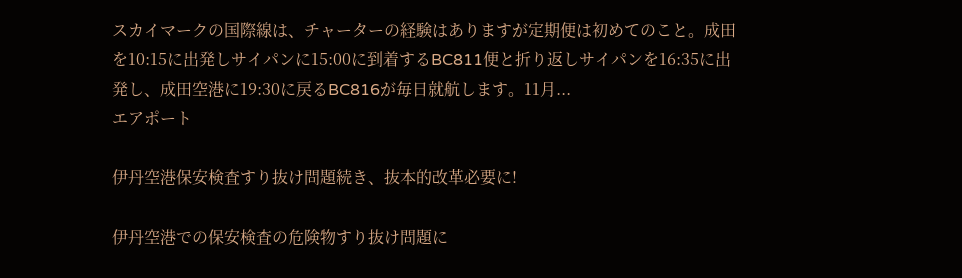スカイマークの国際線は、チャーターの経験はありますが定期便は初めてのこと。成田を10:15に出発しサイパンに15:00に到着するBC811便と折り返しサイパンを16:35に出発し、成田空港に19:30に戻るBC816が毎日就航します。11月...
エアポート

伊丹空港保安検査すり抜け問題続き、抜本的改革必要に!

伊丹空港での保安検査の危険物すり抜け問題に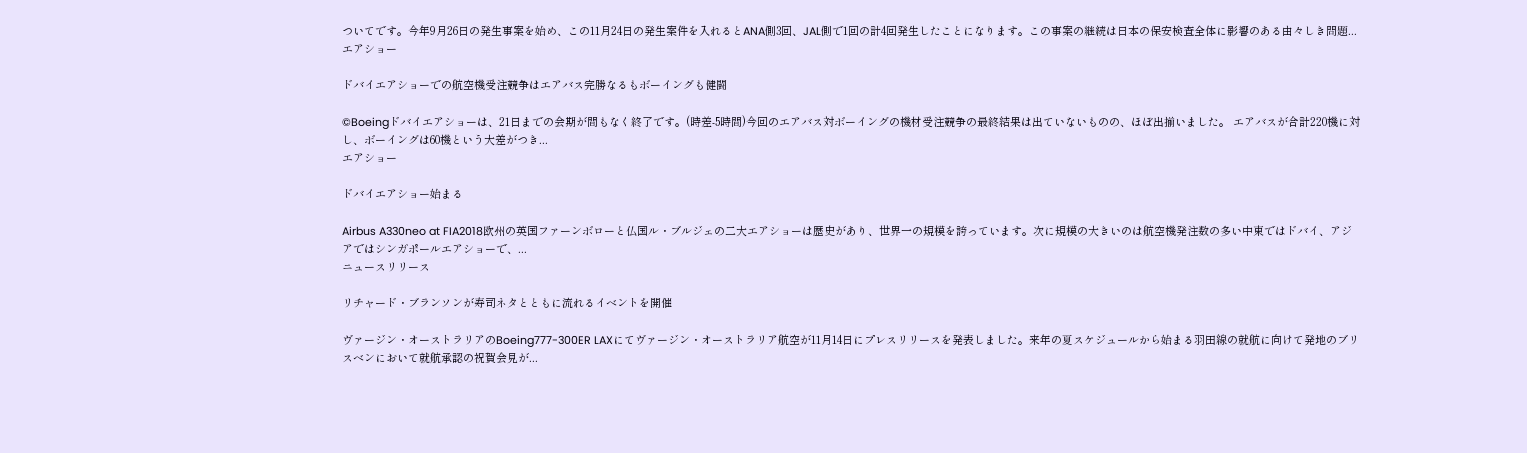ついてです。今年9月26日の発生事案を始め、この11月24日の発生案件を入れるとANA側3回、JAL側で1回の計4回発生したことになります。この事案の継続は日本の保安検査全体に影響のある由々しき問題...
エアショー

ドバイエアショーでの航空機受注競争はエアバス完勝なるもボーイングも健闘

©Boeingドバイエアショーは、21日までの会期が間もなく終了です。(時差-5時間)今回のエアバス対ボーイングの機材受注競争の最終結果は出ていないものの、ほぼ出揃いました。 エアバスが合計220機に対し、ボーイングは60機という大差がつき...
エアショー

ドバイエアショー始まる

Airbus A330neo at FIA2018欧州の英国ファーンボローと仏国ル・ブルジェの二大エアショーは歴史があり、世界一の規模を誇っています。次に規模の大きいのは航空機発注数の多い中東ではドバイ、アジアではシンガポールエアショーで、...
ニュースリリース

リチャード・ブランソンが寿司ネタとともに流れるイベントを開催

ヴァージン・オーストラリアのBoeing777-300ER LAXにてヴァージン・オーストラリア航空が11月14日にプレスリリースを発表しました。来年の夏スケジュールから始まる羽田線の就航に向けて発地のブリスベンにおいて就航承認の祝賀会見が...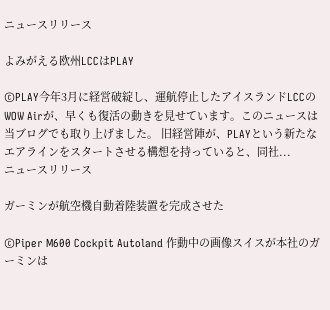ニュースリリース

よみがえる欧州LCCはPLAY

©PLAY今年3月に経営破綻し、運航停止したアイスランドLCCのWOW Airが、早くも復活の動きを見せています。このニュースは当ブログでも取り上げました。 旧経営陣が、PLAYという新たなエアラインをスタートさせる構想を持っていると、同社...
ニュースリリース

ガーミンが航空機自動着陸装置を完成させた

©Piper M600 Cockpit Autoland 作動中の画像スイスが本社のガーミンは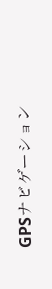GPSナビゲーション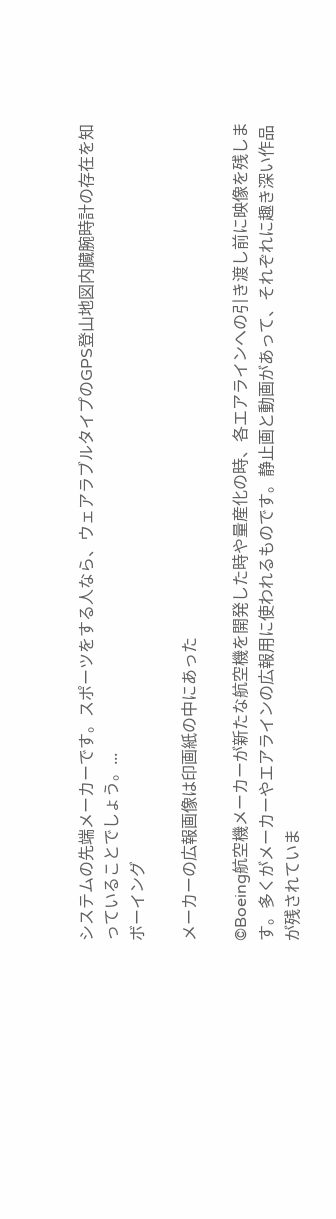システムの先端メーカーです。スポーツをする人なら、ウェアラブルタイプのGPS登山地図内臓腕時計の存在を知っていることでしょう。...
ボーイング

メーカーの広報画像は印画紙の中にあった

©Boeing航空機メーカーが新たな航空機を開発した時や量産化の時、各エアラインへの引き渡し前に映像を残します。多くがメーカーやエアラインの広報用に使われるものです。静止画と動画があって、それぞれに趣き深い作品が残されていま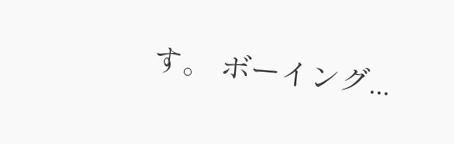す。 ボーイング...